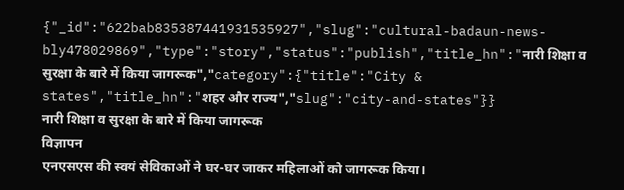{"_id":"622bab835387441931535927","slug":"cultural-badaun-news-bly478029869","type":"story","status":"publish","title_hn":"नारी शिक्षा व सुरक्षा के बारे में किया जागरूक","category":{"title":"City & states","title_hn":"शहर और राज्य","slug":"city-and-states"}}
नारी शिक्षा व सुरक्षा के बारे में किया जागरूक
विज्ञापन
एनएसएस की स्वयं सेविकाओं ने घर-घर जाकर महिलाओं को जागरूक किया।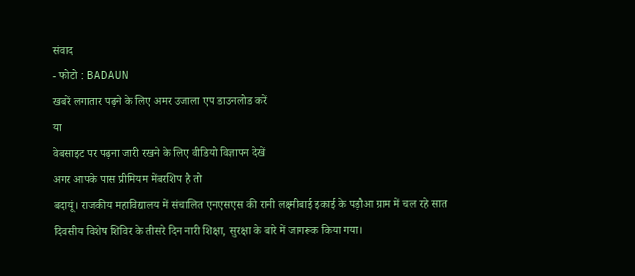संवाद
- फोटो : BADAUN
खबरें लगातार पढ़ने के लिए अमर उजाला एप डाउनलोड करें
या
वेबसाइट पर पढ़ना जारी रखने के लिए वीडियो विज्ञापन देखें
अगर आपके पास प्रीमियम मेंबरशिप है तो
बदायूं। राजकीय महाविद्यालय में संचालित एनएसएस की रानी लक्ष्मीबाई इकाई के पड़ौआ ग्राम में चल रहे सात दिवसीय विशेष शिविर के तीसरे दिन नारी शिक्षा, सुरक्षा के बारे में जागरूक किया गया।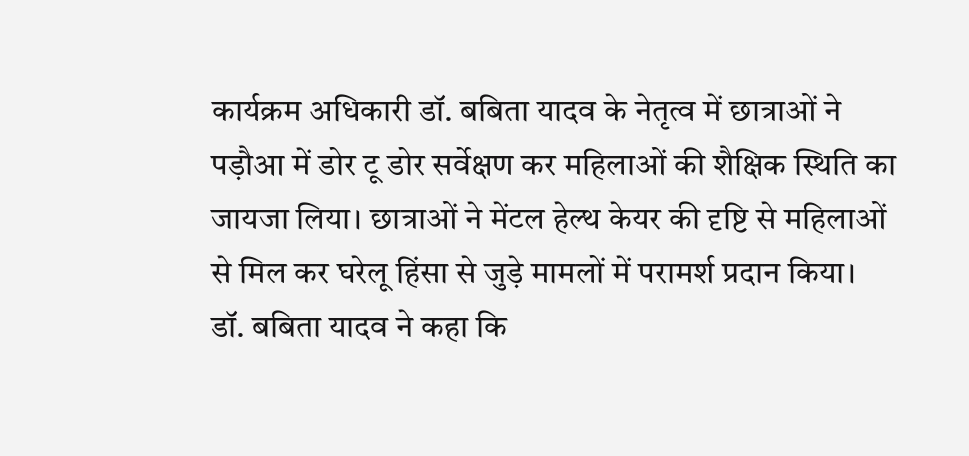कार्यक्रम अधिकारी डॉ. बबिता यादव के नेतृत्व में छात्राओं ने पड़ौआ में डोर टू डोर सर्वेक्षण कर महिलाओं की शैक्षिक स्थिति का जायजा लिया। छात्राओं ने मेंटल हेल्थ केयर की दृष्टि से महिलाओं से मिल कर घरेलू हिंसा से जुड़े मामलों में परामर्श प्रदान किया।
डॉ. बबिता यादव ने कहा कि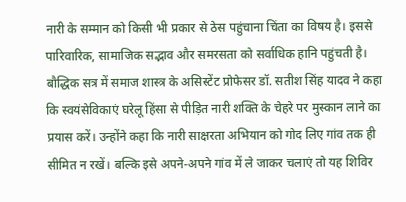नारी के सम्मान को किसी भी प्रकार से ठेस पहुंचाना चिंता का विषय है। इससे पारिवारिक, सामाजिक सद्भाव और समरसता को सर्वाधिक हानि पहुंचती है। बौद्धिक सत्र में समाज शास्त्र के असिस्टेंट प्रोफेसर डॉ. सतीश सिंह यादव ने कहा कि स्वयंसेविकाएं घरेलू हिंसा से पीड़ित नारी शक्ति के चेहरे पर मुस्कान लाने का प्रयास करें। उन्होंने कहा कि नारी साक्षरता अभियान को गोद लिए गांव तक ही सीमित न रखें। बल्कि इसे अपने-अपने गांव में ले जाकर चलाएं तो यह शिविर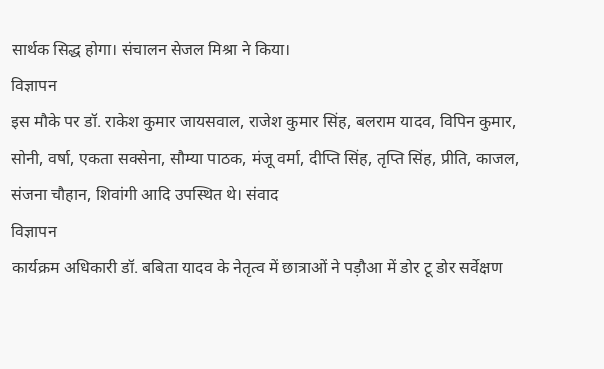सार्थक सिद्ध होगा। संचालन सेजल मिश्रा ने किया।
विज्ञापन
इस मौके पर डॉ. राकेश कुमार जायसवाल, राजेश कुमार सिंह, बलराम यादव, विपिन कुमार, सोनी, वर्षा, एकता सक्सेना, सौम्या पाठक, मंजू वर्मा, दीप्ति सिंह, तृप्ति सिंह, प्रीति, काजल, संजना चौहान, शिवांगी आदि उपस्थित थे। संवाद
विज्ञापन
कार्यक्रम अधिकारी डॉ. बबिता यादव के नेतृत्व में छात्राओं ने पड़ौआ में डोर टू डोर सर्वेक्षण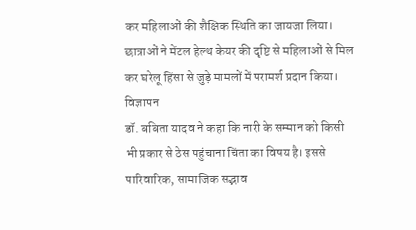कर महिलाओं की शैक्षिक स्थिति का जायजा लिया। छात्राओं ने मेंटल हेल्थ केयर की दृष्टि से महिलाओं से मिल कर घरेलू हिंसा से जुड़े मामलों में परामर्श प्रदान किया।
विज्ञापन
डॉ. बबिता यादव ने कहा कि नारी के सम्मान को किसी भी प्रकार से ठेस पहुंचाना चिंता का विषय है। इससे पारिवारिक, सामाजिक सद्भाव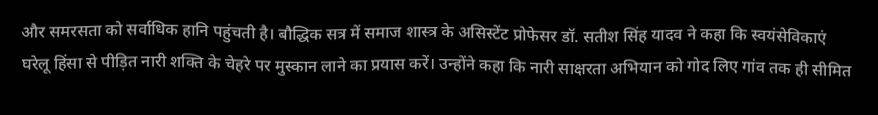और समरसता को सर्वाधिक हानि पहुंचती है। बौद्धिक सत्र में समाज शास्त्र के असिस्टेंट प्रोफेसर डॉ. सतीश सिंह यादव ने कहा कि स्वयंसेविकाएं घरेलू हिंसा से पीड़ित नारी शक्ति के चेहरे पर मुस्कान लाने का प्रयास करें। उन्होंने कहा कि नारी साक्षरता अभियान को गोद लिए गांव तक ही सीमित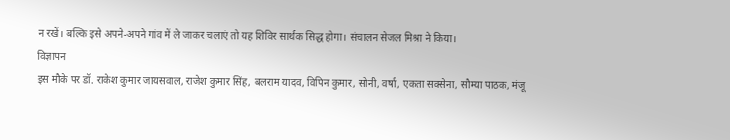न रखें। बल्कि इसे अपने-अपने गांव में ले जाकर चलाएं तो यह शिविर सार्थक सिद्ध होगा। संचालन सेजल मिश्रा ने किया।
विज्ञापन
इस मौके पर डॉ. राकेश कुमार जायसवाल, राजेश कुमार सिंह, बलराम यादव, विपिन कुमार, सोनी, वर्षा, एकता सक्सेना, सौम्या पाठक, मंजू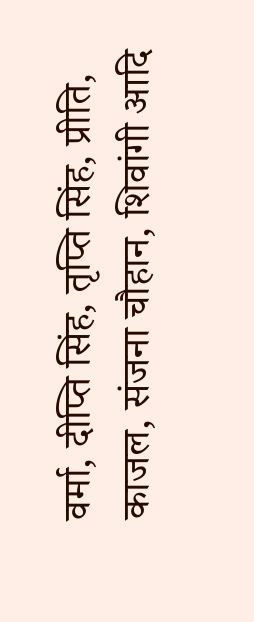वर्मा, दीप्ति सिंह, तृप्ति सिंह, प्रीति, काजल, संजना चौहान, शिवांगी आदि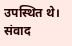उपस्थित थे। संवाद